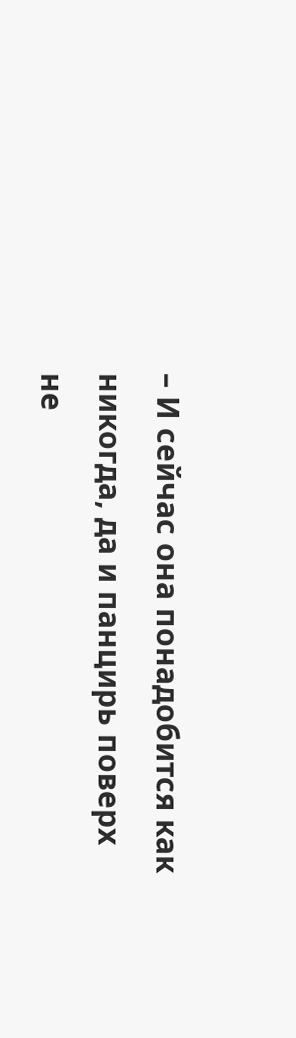– И сейчас она понадобится как никогда, да и панцирь поверх не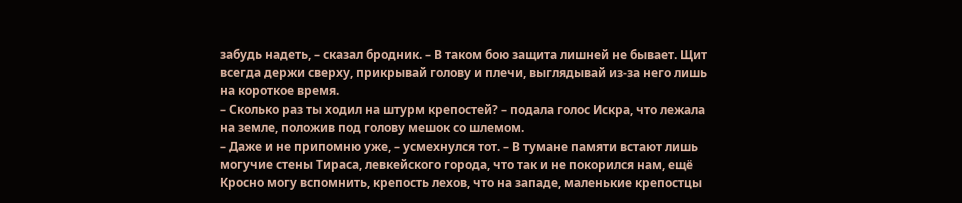забудь надеть, – сказал бродник. – В таком бою защита лишней не бывает. Щит всегда держи сверху, прикрывай голову и плечи, выглядывай из-за него лишь на короткое время.
– Сколько раз ты ходил на штурм крепостей? – подала голос Искра, что лежала на земле, положив под голову мешок со шлемом.
– Даже и не припомню уже, – усмехнулся тот. – В тумане памяти встают лишь могучие стены Тираса, левкейского города, что так и не покорился нам, ещё Кросно могу вспомнить, крепость лехов, что на западе, маленькие крепостцы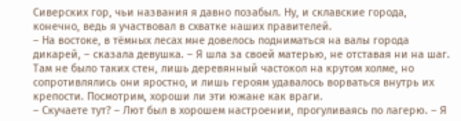Сиверских гор, чьи названия я давно позабыл. Ну, и склавские города, конечно, ведь я участвовал в схватке наших правителей.
– На востоке, в тёмных лесах мне довелось подниматься на валы города дикарей, – сказала девушка. – Я шла за своей матерью, не отставая ни на шаг. Там не было таких стен, лишь деревянный частокол на крутом холме, но сопротивлялись они яростно, и лишь героям удавалось ворваться внутрь их крепости. Посмотрим, хороши ли эти южане как враги.
– Скучаете тут? – Лют был в хорошем настроении, прогуливаясь по лагерю. – Я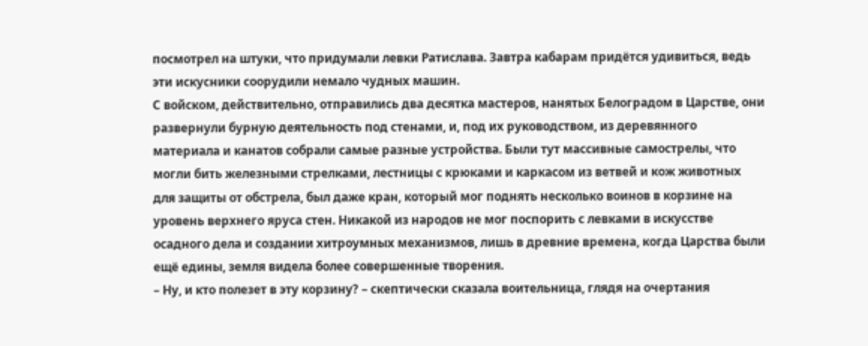посмотрел на штуки, что придумали левки Ратислава. Завтра кабарам придётся удивиться, ведь эти искусники соорудили немало чудных машин.
С войском, действительно, отправились два десятка мастеров, нанятых Белоградом в Царстве, они развернули бурную деятельность под стенами, и, под их руководством, из деревянного материала и канатов собрали самые разные устройства. Были тут массивные самострелы, что могли бить железными стрелками, лестницы с крюками и каркасом из ветвей и кож животных для защиты от обстрела, был даже кран, который мог поднять несколько воинов в корзине на уровень верхнего яруса стен. Никакой из народов не мог поспорить с левками в искусстве осадного дела и создании хитроумных механизмов, лишь в древние времена, когда Царства были ещё едины, земля видела более совершенные творения.
– Ну, и кто полезет в эту корзину? – скептически сказала воительница, глядя на очертания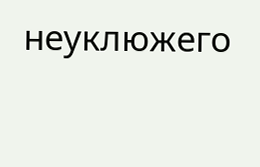неуклюжего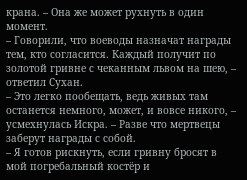крана. – Она же может рухнуть в один момент.
– Говорили, что воеводы назначат награды тем, кто согласится. Каждый получит по золотой гривне с чеканным львом на шею, – ответил Сухан.
– Это легко пообещать, ведь живых там останется немного, может, и вовсе никого, – усмехнулась Искра. – Разве что мертвецы заберут награды с собой.
– Я готов рискнуть, если гривну бросят в мой погребальный костёр и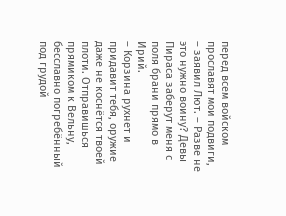перед всем войском прославят мои подвиги, – заявил Лют. – Разве не это нужно воину? Девы Пираса заберут меня с поля брани прямо в Ирий.
– Корзина рухнет и придавит тебя, оружие даже не коснётся твоей плоти. Отправишься прямиком к Вельну, бесславно погребённый под грудой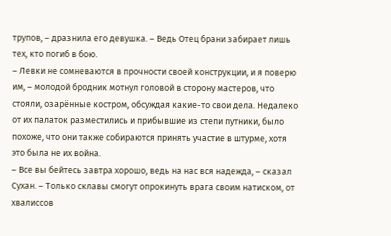трупов, – дразнила его девушка. – Ведь Отец брани забирает лишь тех, кто погиб в бою.
– Левки не сомневаются в прочности своей конструкции, и я поверю им, – молодой бродник мотнул головой в сторону мастеров, что стояли, озарённые костром, обсуждая какие-то свои дела. Недалеко от их палаток разместились и прибывшие из степи путники, было похоже, что они также собираются принять участие в штурме, хотя это была не их война.
– Все вы бейтесь завтра хорошо, ведь на нас вся надежда, – сказал Сухан. – Только склавы смогут опрокинуть врага своим натиском, от хвалиссов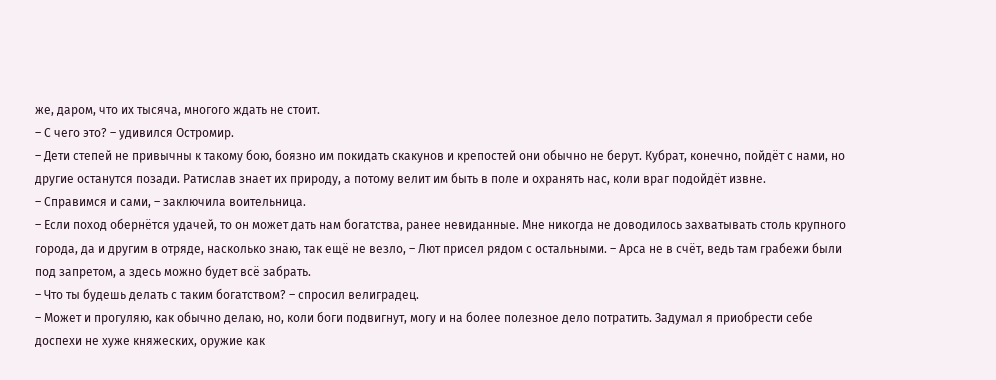же, даром, что их тысяча, многого ждать не стоит.
– С чего это? – удивился Остромир.
– Дети степей не привычны к такому бою, боязно им покидать скакунов и крепостей они обычно не берут. Кубрат, конечно, пойдёт с нами, но другие останутся позади. Ратислав знает их природу, а потому велит им быть в поле и охранять нас, коли враг подойдёт извне.
– Справимся и сами, – заключила воительница.
– Если поход обернётся удачей, то он может дать нам богатства, ранее невиданные. Мне никогда не доводилось захватывать столь крупного города, да и другим в отряде, насколько знаю, так ещё не везло, – Лют присел рядом с остальными. – Арса не в счёт, ведь там грабежи были под запретом, а здесь можно будет всё забрать.
– Что ты будешь делать с таким богатством? – спросил велиградец.
– Может и прогуляю, как обычно делаю, но, коли боги подвигнут, могу и на более полезное дело потратить. Задумал я приобрести себе доспехи не хуже княжеских, оружие как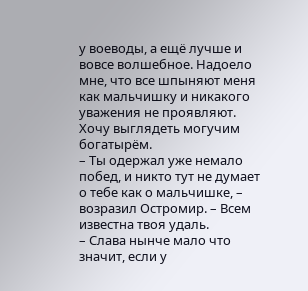у воеводы, а ещё лучше и вовсе волшебное. Надоело мне, что все шпыняют меня как мальчишку и никакого уважения не проявляют. Хочу выглядеть могучим богатырём.
– Ты одержал уже немало побед, и никто тут не думает о тебе как о мальчишке, – возразил Остромир. – Всем известна твоя удаль.
– Слава нынче мало что значит, если у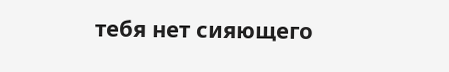тебя нет сияющего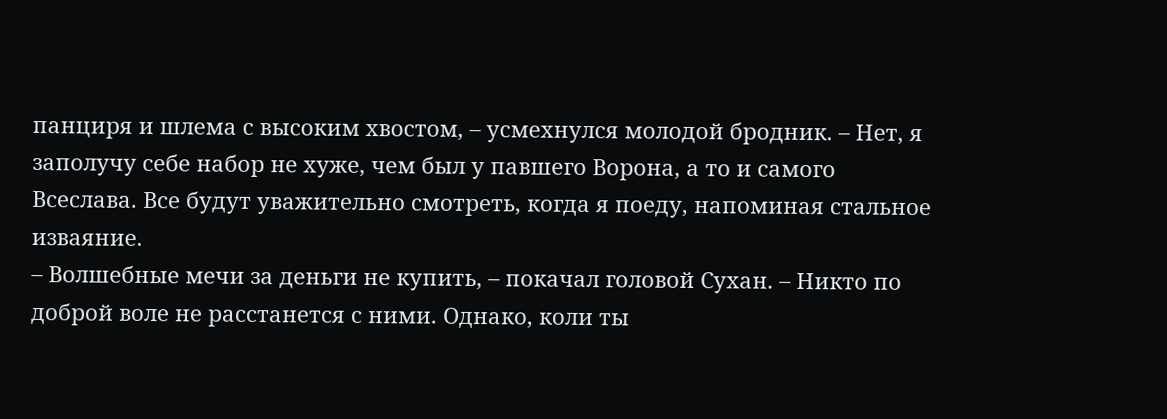панциря и шлема с высоким хвостом, – усмехнулся молодой бродник. – Нет, я заполучу себе набор не хуже, чем был у павшего Ворона, а то и самого Всеслава. Все будут уважительно смотреть, когда я поеду, напоминая стальное изваяние.
– Волшебные мечи за деньги не купить, – покачал головой Сухан. – Никто по доброй воле не расстанется с ними. Однако, коли ты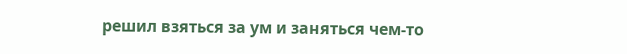решил взяться за ум и заняться чем-то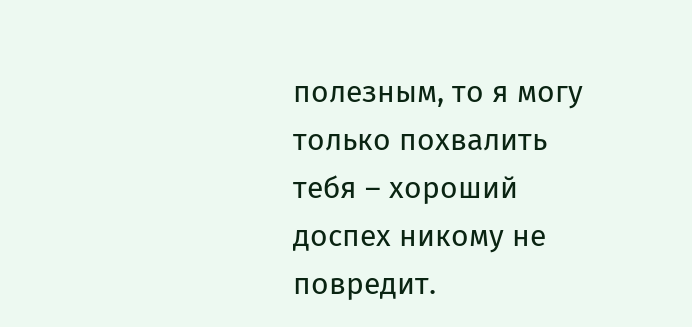полезным, то я могу только похвалить тебя – хороший доспех никому не повредит.